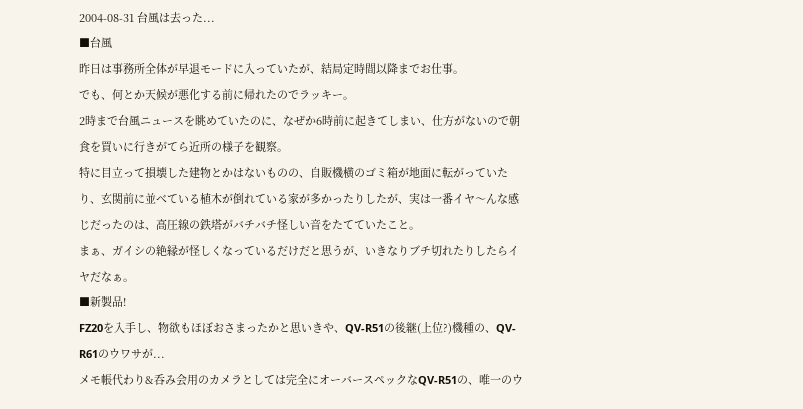2004-08-31 台風は去った...
■台風
昨日は事務所全体が早退モードに入っていたが、結局定時間以降までお仕事。
でも、何とか天候が悪化する前に帰れたのでラッキー。
2時まで台風ニュースを眺めていたのに、なぜか6時前に起きてしまい、仕方がないので朝食を買いに行きがてら近所の様子を観察。
特に目立って損壊した建物とかはないものの、自販機横のゴミ箱が地面に転がっていたり、玄関前に並べている植木が倒れている家が多かったりしたが、実は一番イヤ〜んな感じだったのは、高圧線の鉄塔がバチバチ怪しい音をたてていたこと。
まぁ、ガイシの絶縁が怪しくなっているだけだと思うが、いきなりブチ切れたりしたらイヤだなぁ。
■新製品!
FZ20を入手し、物欲もほぼおさまったかと思いきや、QV-R51の後継(上位?)機種の、QV-R61のウワサが...
メモ帳代わり&呑み会用のカメラとしては完全にオーバースペックなQV-R51の、唯一のウ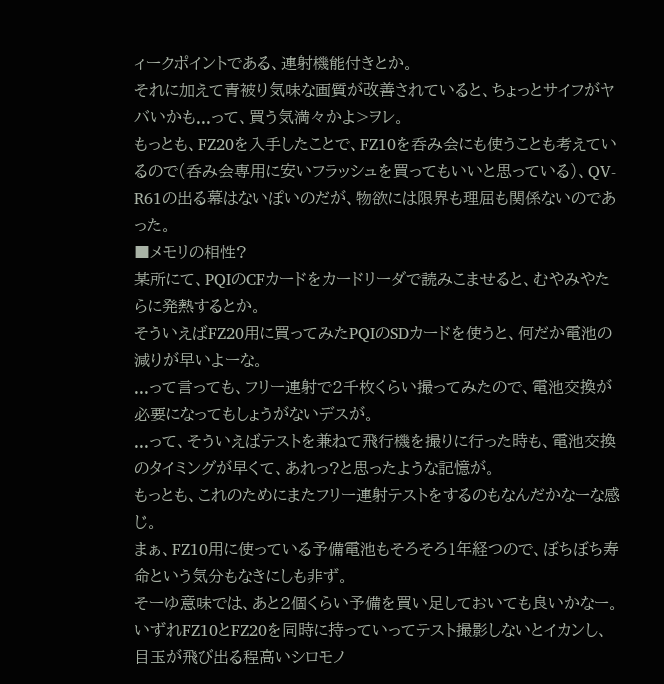ィークポイントである、連射機能付きとか。
それに加えて青被り気味な画質が改善されていると、ちょっとサイフがヤバいかも...って、買う気満々かよ>ヲレ。
もっとも、FZ20を入手したことで、FZ10を呑み会にも使うことも考えているので(呑み会専用に安いフラッシュを買ってもいいと思っている)、QV-R61の出る幕はないぽいのだが、物欲には限界も理屈も関係ないのであった。
■メモリの相性?
某所にて、PQIのCFカードをカードリーダで読みこませると、むやみやたらに発熱するとか。
そういえばFZ20用に買ってみたPQIのSDカードを使うと、何だか電池の減りが早いよーな。
...って言っても、フリー連射で2千枚くらい撮ってみたので、電池交換が必要になってもしょうがないデスが。
...って、そういえばテストを兼ねて飛行機を撮りに行った時も、電池交換のタイミングが早くて、あれっ?と思ったような記憶が。
もっとも、これのためにまたフリー連射テストをするのもなんだかなーな感じ。
まぁ、FZ10用に使っている予備電池もそろそろ1年経つので、ぼちぼち寿命という気分もなきにしも非ず。
そーゆ意味では、あと2個くらい予備を買い足しておいても良いかなー。
いずれFZ10とFZ20を同時に持っていってテスト撮影しないとイカンし、目玉が飛び出る程高いシロモノ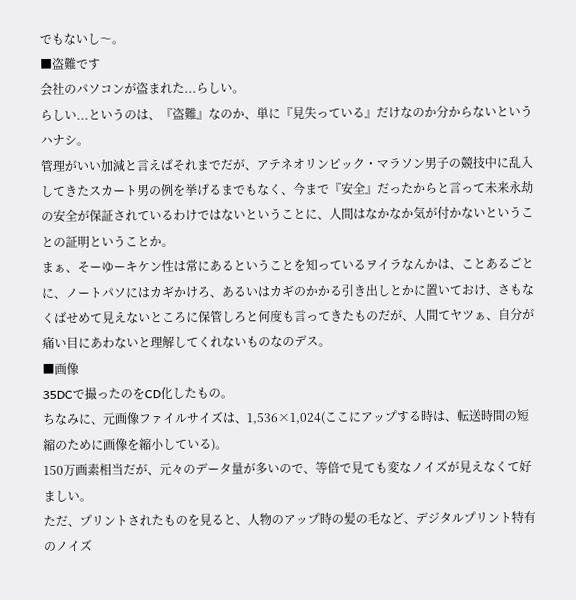でもないし〜。
■盗難です
会社のパソコンが盗まれた...らしい。
らしい...というのは、『盗難』なのか、単に『見失っている』だけなのか分からないというハナシ。
管理がいい加減と言えばそれまでだが、アテネオリンピック・マラソン男子の競技中に乱入してきたスカート男の例を挙げるまでもなく、今まで『安全』だったからと言って未来永劫の安全が保証されているわけではないということに、人間はなかなか気が付かないということの証明ということか。
まぁ、そーゆーキケン性は常にあるということを知っているヲイラなんかは、ことあるごとに、ノートパソにはカギかけろ、あるいはカギのかかる引き出しとかに置いておけ、さもなくばせめて見えないところに保管しろと何度も言ってきたものだが、人間てヤツぁ、自分が痛い目にあわないと理解してくれないものなのデス。
■画像
35DCで撮ったのをCD化したもの。
ちなみに、元画像ファイルサイズは、1,536×1,024(ここにアップする時は、転送時間の短縮のために画像を縮小している)。
150万画素相当だが、元々のデータ量が多いので、等倍で見ても変なノイズが見えなくて好ましい。
ただ、プリントされたものを見ると、人物のアップ時の髪の毛など、デジタルプリント特有のノイズ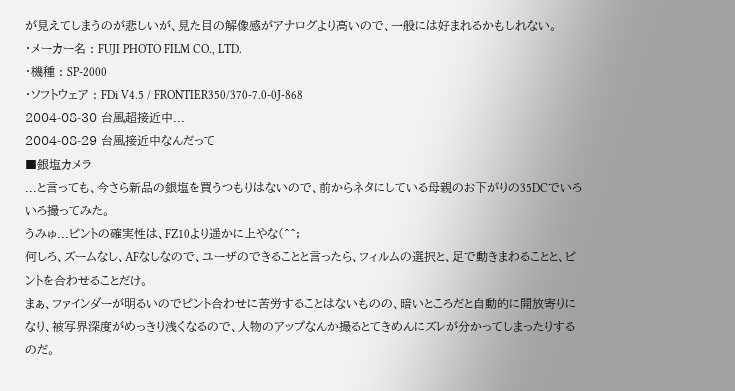が見えてしまうのが悲しいが、見た目の解像感がアナログより高いので、一般には好まれるかもしれない。
・メーカー名 : FUJI PHOTO FILM CO., LTD.
・機種 : SP-2000
・ソフトウェア : FDi V4.5 / FRONTIER350/370-7.0-0J-868
2004-08-30 台風超接近中...
2004-08-29 台風接近中なんだって
■銀塩カメラ
...と言っても、今さら新品の銀塩を買うつもりはないので、前からネタにしている母親のお下がりの35DCでいろいろ撮ってみた。
うみゅ...ピントの確実性は、FZ10より遥かに上やな(^^;
何しろ、ズームなし、AFなしなので、ユーザのできることと言ったら、フィルムの選択と、足で動きまわることと、ピントを合わせることだけ。
まぁ、ファインダーが明るいのでピント合わせに苦労することはないものの、暗いところだと自動的に開放寄りになり、被写界深度がめっきり浅くなるので、人物のアップなんか撮るとてきめんにズレが分かってしまったりするのだ。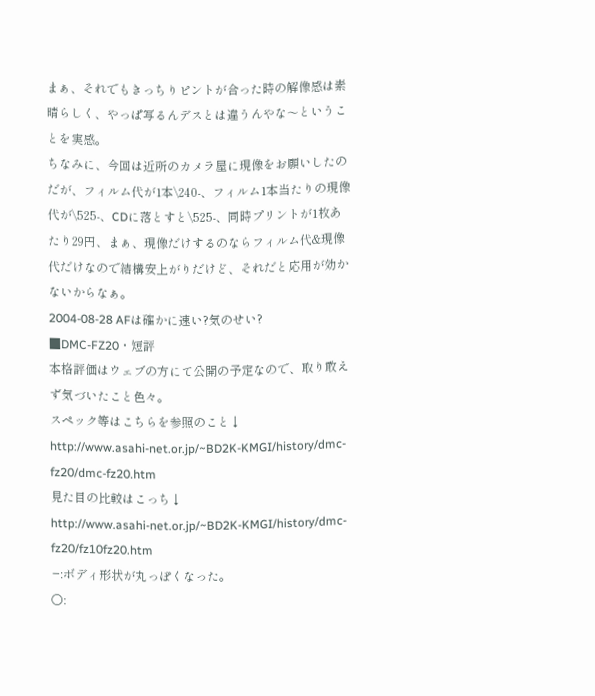まぁ、それでもきっちりピントが合った時の解像感は素晴らしく、やっぱ写るんデスとは違うんやな〜ということを実感。
ちなみに、今回は近所のカメラ屋に現像をお願いしたのだが、フィルム代が1本\240-、フィルム1本当たりの現像代が\525-、CDに落とすと\525-、同時プリントが1枚あたり29円、まぁ、現像だけするのならフィルム代&現像代だけなので結構安上がりだけど、それだと応用が効かないからなぁ。
2004-08-28 AFは確かに速い?気のせい?
■DMC-FZ20・短評
本格評価はウェブの方にて公開の予定なので、取り敢えず気づいたこと色々。
スペック等はこちらを参照のこと↓
http://www.asahi-net.or.jp/~BD2K-KMGI/history/dmc-fz20/dmc-fz20.htm
見た目の比較はこっち↓
http://www.asahi-net.or.jp/~BD2K-KMGI/history/dmc-fz20/fz10fz20.htm
−:ボディ形状が丸っぽくなった。
○: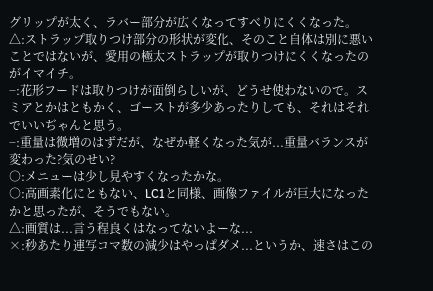グリップが太く、ラバー部分が広くなってすべりにくくなった。
△:ストラップ取りつけ部分の形状が変化、そのこと自体は別に悪いことではないが、愛用の極太ストラップが取りつけにくくなったのがイマイチ。
−:花形フードは取りつけが面倒らしいが、どうせ使わないので。スミアとかはともかく、ゴーストが多少あったりしても、それはそれでいいぢゃんと思う。
−:重量は微増のはずだが、なぜか軽くなった気が...重量バランスが変わった?気のせい?
○:メニューは少し見やすくなったかな。
○:高画素化にともない、LC1と同様、画像ファイルが巨大になったかと思ったが、そうでもない。
△:画質は...言う程良くはなってないよーな...
×:秒あたり連写コマ数の減少はやっぱダメ...というか、速さはこの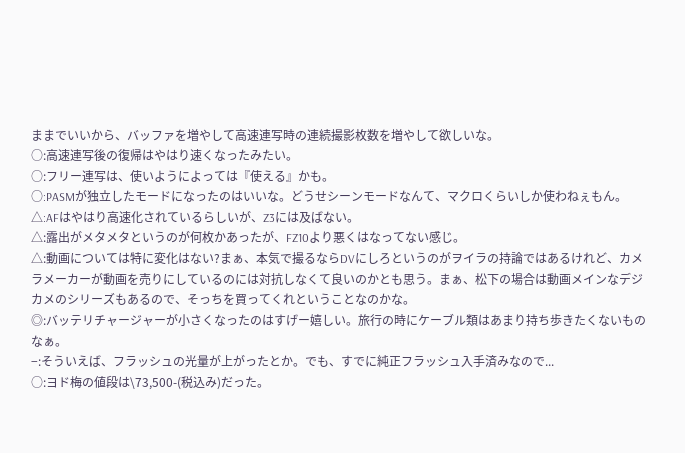ままでいいから、バッファを増やして高速連写時の連続撮影枚数を増やして欲しいな。
○:高速連写後の復帰はやはり速くなったみたい。
○:フリー連写は、使いようによっては『使える』かも。
○:PASMが独立したモードになったのはいいな。どうせシーンモードなんて、マクロくらいしか使わねぇもん。
△:AFはやはり高速化されているらしいが、Z3には及ばない。
△:露出がメタメタというのが何枚かあったが、FZ10より悪くはなってない感じ。
△:動画については特に変化はない?まぁ、本気で撮るならDVにしろというのがヲイラの持論ではあるけれど、カメラメーカーが動画を売りにしているのには対抗しなくて良いのかとも思う。まぁ、松下の場合は動画メインなデジカメのシリーズもあるので、そっちを買ってくれということなのかな。
◎:バッテリチャージャーが小さくなったのはすげー嬉しい。旅行の時にケーブル類はあまり持ち歩きたくないものなぁ。
−:そういえば、フラッシュの光量が上がったとか。でも、すでに純正フラッシュ入手済みなので...
○:ヨド梅の値段は\73,500-(税込み)だった。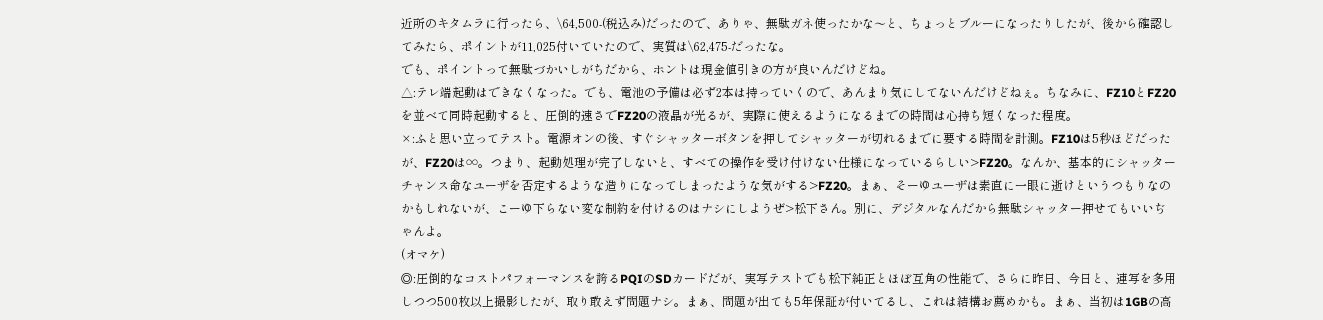近所のキタムラに行ったら、\64,500-(税込み)だったので、ありゃ、無駄ガネ使ったかな〜と、ちょっとブルーになったりしたが、後から確認してみたら、ポイントが11,025付いていたので、実質は\62,475-だったな。
でも、ポイントって無駄づかいしがちだから、ホントは現金値引きの方が良いんだけどね。
△:テレ端起動はできなくなった。でも、電池の予備は必ず2本は持っていくので、あんまり気にしてないんだけどねぇ。ちなみに、FZ10とFZ20を並べて同時起動すると、圧倒的速さでFZ20の液晶が光るが、実際に使えるようになるまでの時間は心持ち短くなった程度。
×:ふと思い立ってテスト。電源オンの後、すぐシャッターボタンを押してシャッターが切れるまでに要する時間を計測。FZ10は5秒ほどだったが、FZ20は∞。つまり、起動処理が完了しないと、すべての操作を受け付けない仕様になっているらしい>FZ20。なんか、基本的にシャッターチャンス命なユーザを否定するような造りになってしまったような気がする>FZ20。まぁ、そーゆユーザは素直に一眼に逝けというつもりなのかもしれないが、こーゆ下らない変な制約を付けるのはナシにしようぜ>松下さん。別に、デジタルなんだから無駄シャッター押せてもいいぢゃんよ。
(オマケ)
◎:圧倒的なコストパフォーマンスを誇るPQIのSDカードだが、実写テストでも松下純正とほぼ互角の性能で、さらに昨日、今日と、連写を多用しつつ500枚以上撮影したが、取り敢えず問題ナシ。まぁ、問題が出ても5年保証が付いてるし、これは結構お薦めかも。まぁ、当初は1GBの高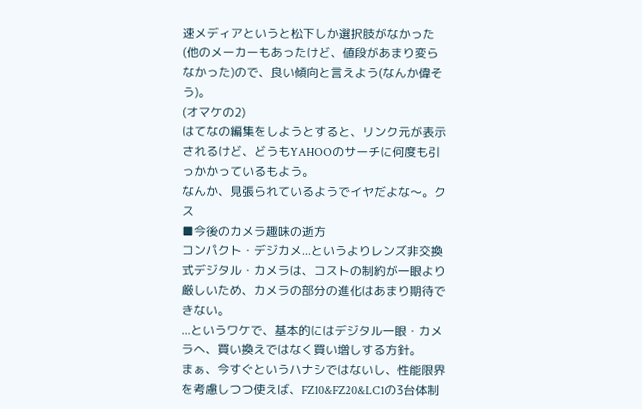速メディアというと松下しか選択肢がなかった(他のメーカーもあったけど、値段があまり変らなかった)ので、良い傾向と言えよう(なんか偉そう)。
(オマケの2)
はてなの編集をしようとすると、リンク元が表示されるけど、どうもYAHOOのサーチに何度も引っかかっているもよう。
なんか、見張られているようでイヤだよな〜。クス
■今後のカメラ趣味の逝方
コンパクト・デジカメ...というよりレンズ非交換式デジタル・カメラは、コストの制約が一眼より厳しいため、カメラの部分の進化はあまり期待できない。
...というワケで、基本的にはデジタル一眼・カメラへ、買い換えではなく買い増しする方針。
まぁ、今すぐというハナシではないし、性能限界を考慮しつつ使えば、FZ10&FZ20&LC1の3台体制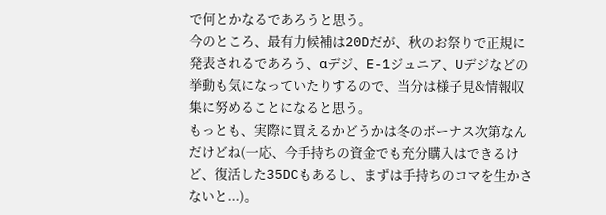で何とかなるであろうと思う。
今のところ、最有力候補は20Dだが、秋のお祭りで正規に発表されるであろう、αデジ、E-1ジュニア、Uデジなどの挙動も気になっていたりするので、当分は様子見&情報収集に努めることになると思う。
もっとも、実際に買えるかどうかは冬のボーナス次第なんだけどね(一応、今手持ちの資金でも充分購入はできるけど、復活した35DCもあるし、まずは手持ちのコマを生かさないと...)。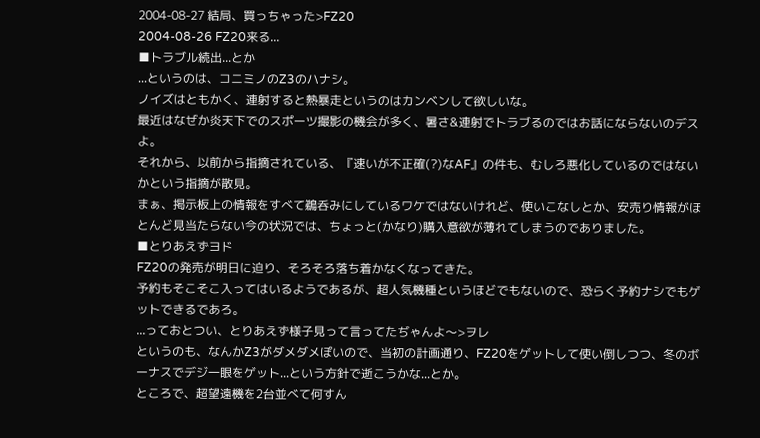2004-08-27 結局、買っちゃった>FZ20
2004-08-26 FZ20来る...
■トラブル続出...とか
...というのは、コニミノのZ3のハナシ。
ノイズはともかく、連射すると熱暴走というのはカンベンして欲しいな。
最近はなぜか炎天下でのスポーツ撮影の機会が多く、暑さ&連射でトラブるのではお話にならないのデスよ。
それから、以前から指摘されている、『速いが不正確(?)なAF』の件も、むしろ悪化しているのではないかという指摘が散見。
まぁ、掲示板上の情報をすべて鵜呑みにしているワケではないけれど、使いこなしとか、安売り情報がほとんど見当たらない今の状況では、ちょっと(かなり)購入意欲が薄れてしまうのでありました。
■とりあえずヨド
FZ20の発売が明日に迫り、そろそろ落ち着かなくなってきた。
予約もそこそこ入ってはいるようであるが、超人気機種というほどでもないので、恐らく予約ナシでもゲットできるであろ。
...っておとつい、とりあえず様子見って言ってたぢゃんよ〜>ヲレ
というのも、なんかZ3がダメダメぽいので、当初の計画通り、FZ20をゲットして使い倒しつつ、冬のボーナスでデジ一眼をゲット...という方針で逝こうかな...とか。
ところで、超望遠機を2台並べて何すん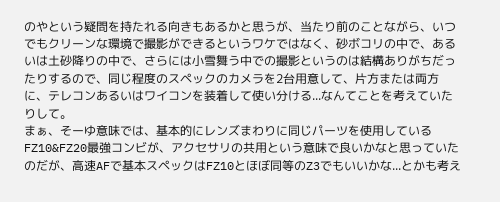のやという疑問を持たれる向きもあるかと思うが、当たり前のことながら、いつでもクリーンな環境で撮影ができるというワケではなく、砂ボコリの中で、あるいは土砂降りの中で、さらには小雪舞う中での撮影というのは結構ありがちだったりするので、同じ程度のスペックのカメラを2台用意して、片方または両方に、テレコンあるいはワイコンを装着して使い分ける...なんてことを考えていたりして。
まぁ、そーゆ意味では、基本的にレンズまわりに同じパーツを使用しているFZ10&FZ20最強コンビが、アクセサリの共用という意味で良いかなと思っていたのだが、高速AFで基本スペックはFZ10とほぼ同等のZ3でもいいかな...とかも考え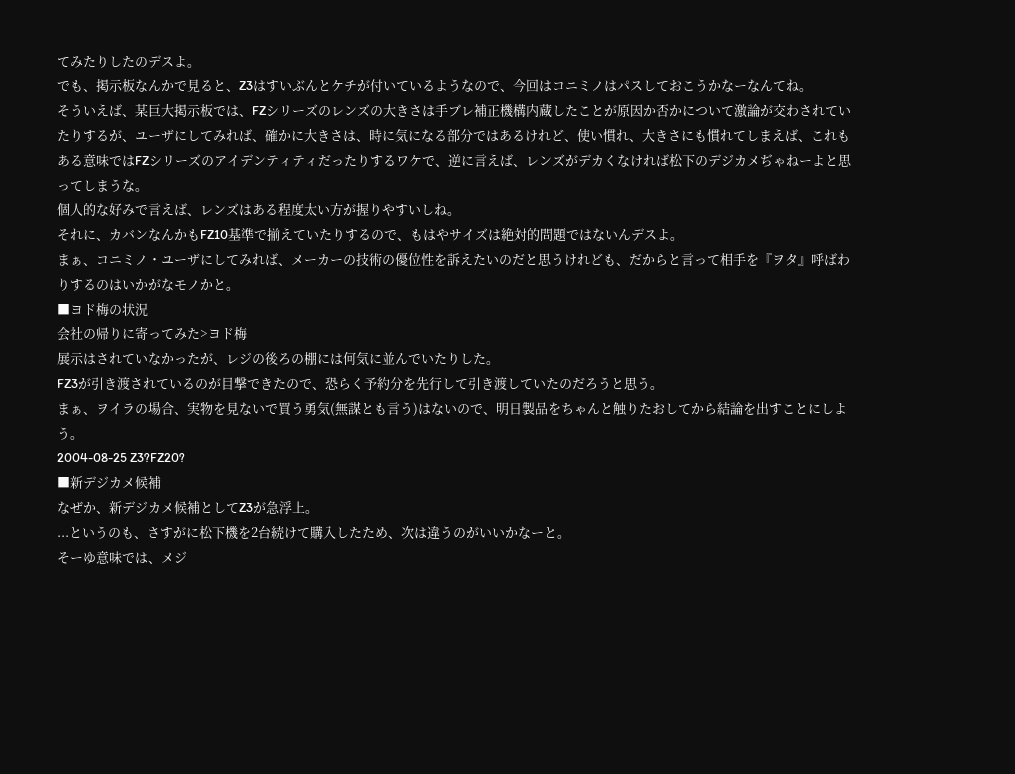てみたりしたのデスよ。
でも、掲示板なんかで見ると、Z3はすいぶんとケチが付いているようなので、今回はコニミノはパスしておこうかなーなんてね。
そういえば、某巨大掲示板では、FZシリーズのレンズの大きさは手ブレ補正機構内蔵したことが原因か否かについて激論が交わされていたりするが、ユーザにしてみれば、確かに大きさは、時に気になる部分ではあるけれど、使い慣れ、大きさにも慣れてしまえば、これもある意味ではFZシリーズのアイデンティティだったりするワケで、逆に言えば、レンズがデカくなければ松下のデジカメぢゃねーよと思ってしまうな。
個人的な好みで言えば、レンズはある程度太い方が握りやすいしね。
それに、カバンなんかもFZ10基準で揃えていたりするので、もはやサイズは絶対的問題ではないんデスよ。
まぁ、コニミノ・ユーザにしてみれば、メーカーの技術の優位性を訴えたいのだと思うけれども、だからと言って相手を『ヲタ』呼ばわりするのはいかがなモノかと。
■ヨド梅の状況
会社の帰りに寄ってみた>ヨド梅
展示はされていなかったが、レジの後ろの棚には何気に並んでいたりした。
FZ3が引き渡されているのが目撃できたので、恐らく予約分を先行して引き渡していたのだろうと思う。
まぁ、ヲイラの場合、実物を見ないで買う勇気(無謀とも言う)はないので、明日製品をちゃんと触りたおしてから結論を出すことにしよう。
2004-08-25 Z3?FZ20?
■新デジカメ候補
なぜか、新デジカメ候補としてZ3が急浮上。
...というのも、さすがに松下機を2台続けて購入したため、次は違うのがいいかなーと。
そーゆ意味では、メジ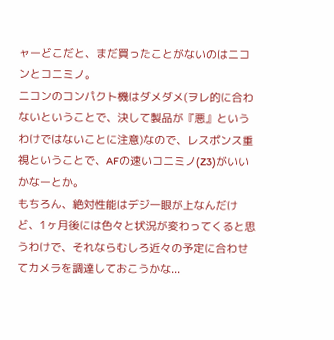ャーどこだと、まだ買ったことがないのはニコンとコニミノ。
ニコンのコンパクト機はダメダメ(ヲレ的に合わないということで、決して製品が『悪』というわけではないことに注意)なので、レスポンス重視ということで、AFの速いコニミノ(Z3)がいいかなーとか。
もちろん、絶対性能はデジ一眼が上なんだけど、1ヶ月後には色々と状況が変わってくると思うわけで、それならむしろ近々の予定に合わせてカメラを調達しておこうかな...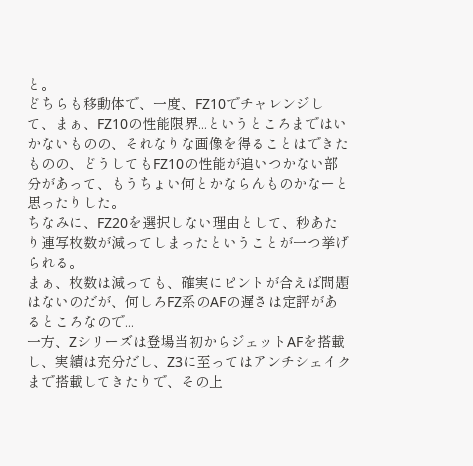と。
どちらも移動体で、一度、FZ10でチャレンジして、まぁ、FZ10の性能限界...というところまではいかないものの、それなりな画像を得ることはできたものの、どうしてもFZ10の性能が追いつかない部分があって、もうちょい何とかならんものかなーと思ったりした。
ちなみに、FZ20を選択しない理由として、秒あたり連写枚数が減ってしまったということが一つ挙げられる。
まぁ、枚数は減っても、確実にピントが合えば問題はないのだが、何しろFZ系のAFの遅さは定評があるところなので...
一方、Zシリーズは登場当初からジェットAFを搭載し、実績は充分だし、Z3に至ってはアンチシェイクまで搭載してきたりで、その上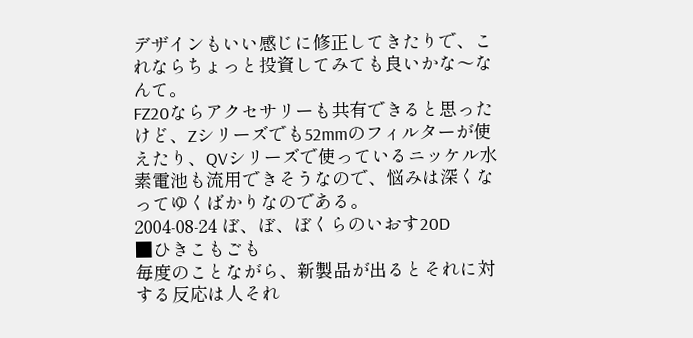デザインもいい感じに修正してきたりで、これならちょっと投資してみても良いかな〜なんて。
FZ20ならアクセサリーも共有できると思ったけど、Zシリーズでも52mmのフィルターが使えたり、QVシリーズで使っているニッケル水素電池も流用できそうなので、悩みは深くなってゆくばかりなのである。
2004-08-24 ぼ、ぼ、ぼくらのいおす20D
■ひきこもごも
毎度のことながら、新製品が出るとそれに対する反応は人それ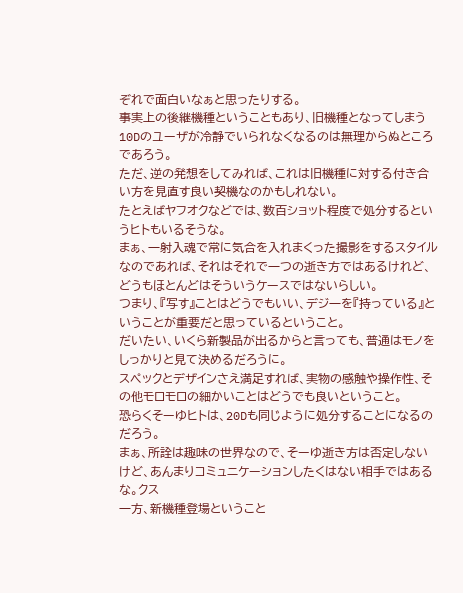ぞれで面白いなぁと思ったりする。
事実上の後継機種ということもあり、旧機種となってしまう10Dのユーザが冷静でいられなくなるのは無理からぬところであろう。
ただ、逆の発想をしてみれば、これは旧機種に対する付き合い方を見直す良い契機なのかもしれない。
たとえばヤフオクなどでは、数百ショット程度で処分するというヒトもいるそうな。
まぁ、一射入魂で常に気合を入れまくった撮影をするスタイルなのであれば、それはそれで一つの逝き方ではあるけれど、どうもほとんどはそういうケースではないらしい。
つまり、『写す』ことはどうでもいい、デジ一を『持っている』ということが重要だと思っているということ。
だいたい、いくら新製品が出るからと言っても、普通はモノをしっかりと見て決めるだろうに。
スペックとデザインさえ満足すれば、実物の感触や操作性、その他モロモロの細かいことはどうでも良いということ。
恐らくそーゆヒトは、20Dも同じように処分することになるのだろう。
まぁ、所詮は趣味の世界なので、そーゆ逝き方は否定しないけど、あんまりコミュニケーションしたくはない相手ではあるな。クス
一方、新機種登場ということ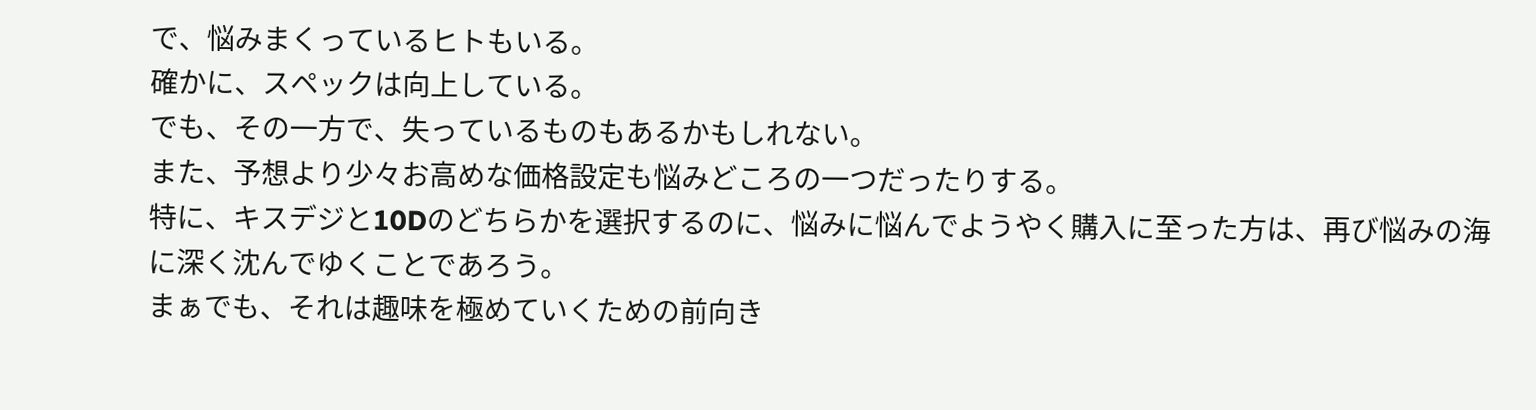で、悩みまくっているヒトもいる。
確かに、スペックは向上している。
でも、その一方で、失っているものもあるかもしれない。
また、予想より少々お高めな価格設定も悩みどころの一つだったりする。
特に、キスデジと10Dのどちらかを選択するのに、悩みに悩んでようやく購入に至った方は、再び悩みの海に深く沈んでゆくことであろう。
まぁでも、それは趣味を極めていくための前向き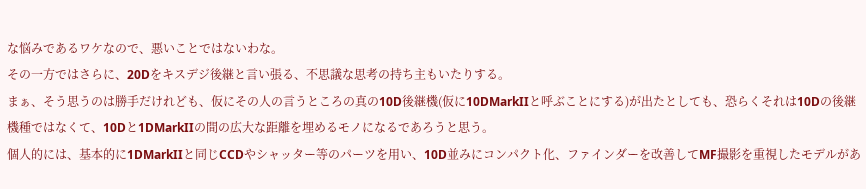な悩みであるワケなので、悪いことではないわな。
その一方ではさらに、20Dをキスデジ後継と言い張る、不思議な思考の持ち主もいたりする。
まぁ、そう思うのは勝手だけれども、仮にその人の言うところの真の10D後継機(仮に10DMarkIIと呼ぶことにする)が出たとしても、恐らくそれは10Dの後継機種ではなくて、10Dと1DMarkIIの間の広大な距離を埋めるモノになるであろうと思う。
個人的には、基本的に1DMarkIIと同じCCDやシャッター等のパーツを用い、10D並みにコンパクト化、ファインダーを改善してMF撮影を重視したモデルがあ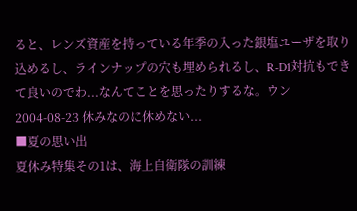ると、レンズ資産を持っている年季の入った銀塩ユーザを取り込めるし、ラインナップの穴も埋められるし、R-D1対抗もできて良いのでわ...なんてことを思ったりするな。ウン
2004-08-23 休みなのに休めない...
■夏の思い出
夏休み特集その1は、海上自衛隊の訓練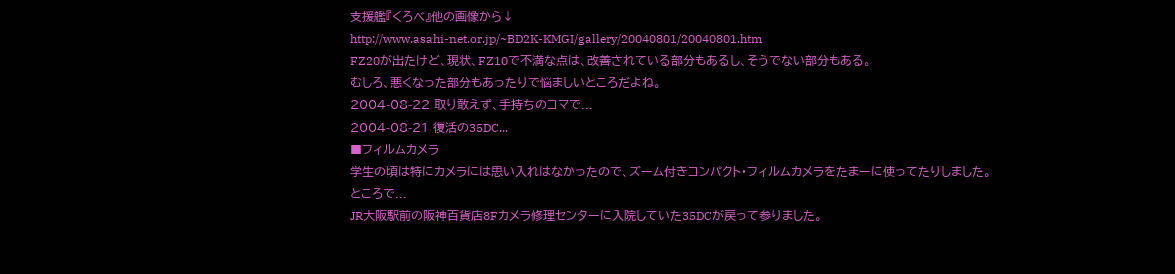支援艦『くろべ』他の画像から↓
http://www.asahi-net.or.jp/~BD2K-KMGI/gallery/20040801/20040801.htm
FZ20が出たけど、現状、FZ10で不満な点は、改善されている部分もあるし、そうでない部分もある。
むしろ、悪くなった部分もあったりで悩ましいところだよね。
2004-08-22 取り敢えず、手持ちのコマで...
2004-08-21 復活の35DC...
■フィルムカメラ
学生の頃は特にカメラには思い入れはなかったので、ズーム付きコンパクト・フィルムカメラをたまーに使ってたりしました。
ところで...
JR大阪駅前の阪神百貨店8Fカメラ修理センターに入院していた35DCが戻って参りました。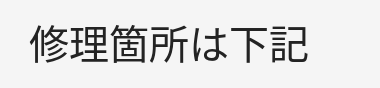修理箇所は下記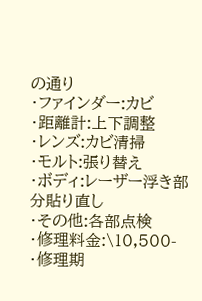の通り
・ファインダー:カビ
・距離計:上下調整
・レンズ:カビ清掃
・モルト:張り替え
・ボディ:レーザー浮き部分貼り直し
・その他:各部点検
・修理料金:\10,500-
・修理期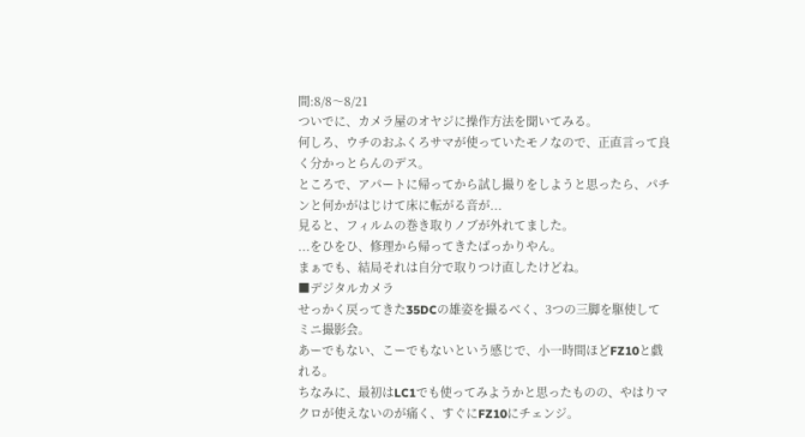間:8/8〜8/21
ついでに、カメラ屋のオヤジに操作方法を聞いてみる。
何しろ、ウチのおふくろサマが使っていたモノなので、正直言って良く分かっとらんのデス。
ところで、アパートに帰ってから試し撮りをしようと思ったら、パチンと何かがはじけて床に転がる音が...
見ると、フィルムの巻き取りノブが外れてました。
...をひをひ、修理から帰ってきたばっかりやん。
まぁでも、結局それは自分で取りつけ直したけどね。
■デジタルカメラ
せっかく戻ってきた35DCの雄姿を撮るべく、3つの三脚を駆使してミニ撮影会。
あーでもない、こーでもないという感じで、小一時間ほどFZ10と戯れる。
ちなみに、最初はLC1でも使ってみようかと思ったものの、やはりマクロが使えないのが痛く、すぐにFZ10にチェンジ。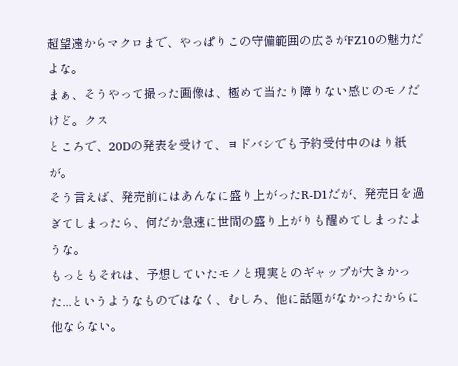超望遠からマクロまで、やっぱりこの守備範囲の広さがFZ10の魅力だよな。
まぁ、そうやって撮った画像は、極めて当たり障りない感じのモノだけど。クス
ところで、20Dの発表を受けて、ヨドバシでも予約受付中のはり紙が。
そう言えば、発売前にはあんなに盛り上がったR-D1だが、発売日を過ぎてしまったら、何だか急速に世間の盛り上がりも醒めてしまったような。
もっともそれは、予想していたモノと現実とのギャップが大きかった...というようなものではなく、むしろ、他に話題がなかったからに他ならない。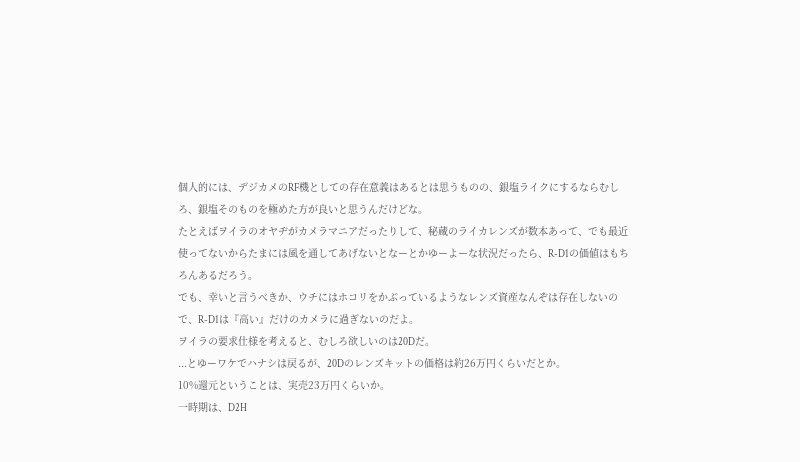個人的には、デジカメのRF機としての存在意義はあるとは思うものの、銀塩ライクにするならむしろ、銀塩そのものを極めた方が良いと思うんだけどな。
たとえばヲイラのオヤヂがカメラマニアだったりして、秘蔵のライカレンズが数本あって、でも最近使ってないからたまには風を通してあげないとなーとかゆーよーな状況だったら、R-D1の価値はもちろんあるだろう。
でも、幸いと言うべきか、ウチにはホコリをかぶっているようなレンズ資産なんぞは存在しないので、R-D1は『高い』だけのカメラに過ぎないのだよ。
ヲイラの要求仕様を考えると、むしろ欲しいのは20Dだ。
...とゆーワケでハナシは戻るが、20Dのレンズキットの価格は約26万円くらいだとか。
10%還元ということは、実売23万円くらいか。
一時期は、D2H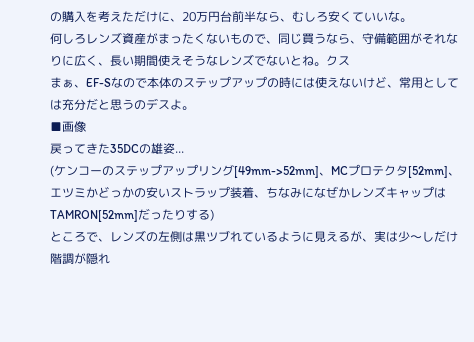の購入を考えただけに、20万円台前半なら、むしろ安くていいな。
何しろレンズ資産がまったくないもので、同じ買うなら、守備範囲がそれなりに広く、長い期間使えそうなレンズでないとね。クス
まぁ、EF-Sなので本体のステップアップの時には使えないけど、常用としては充分だと思うのデスよ。
■画像
戻ってきた35DCの雄姿...
(ケンコーのステップアップリング[49mm->52mm]、MCプロテクタ[52mm]、エツミかどっかの安いストラップ装着、ちなみになぜかレンズキャップはTAMRON[52mm]だったりする)
ところで、レンズの左側は黒ツブれているように見えるが、実は少〜しだけ階調が隠れ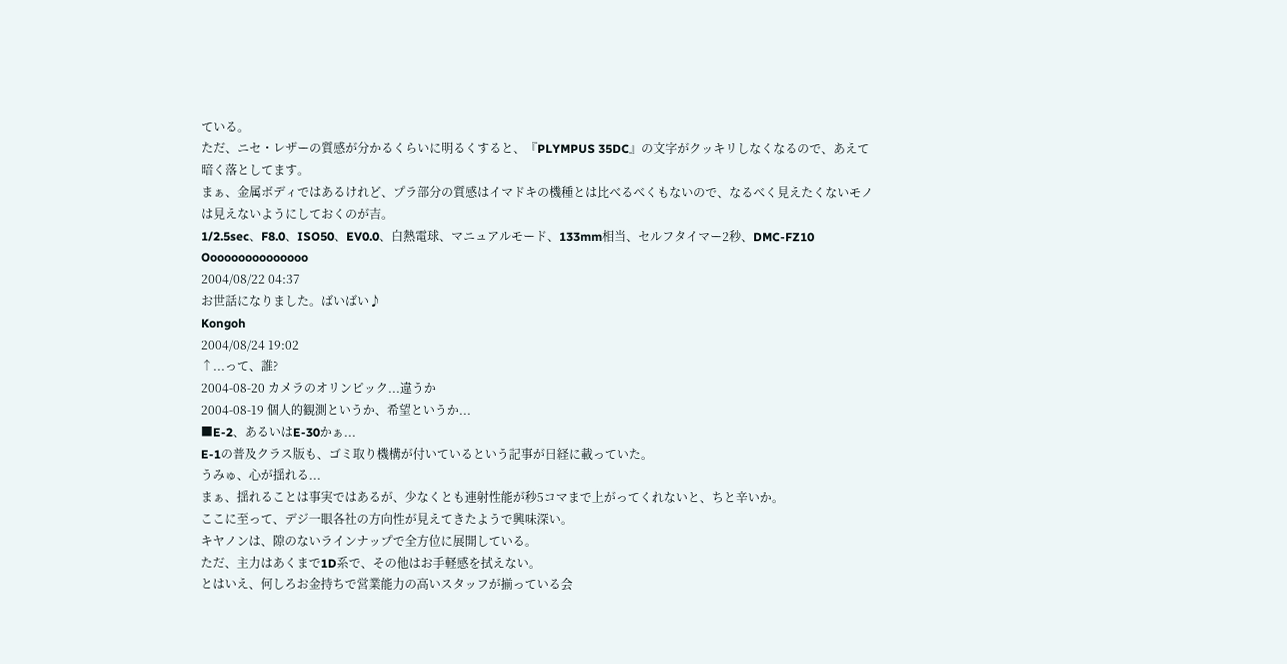ている。
ただ、ニセ・レザーの質感が分かるくらいに明るくすると、『PLYMPUS 35DC』の文字がクッキリしなくなるので、あえて暗く落としてます。
まぁ、金属ボディではあるけれど、プラ部分の質感はイマドキの機種とは比べるべくもないので、なるべく見えたくないモノは見えないようにしておくのが吉。
1/2.5sec、F8.0、ISO50、EV0.0、白熱電球、マニュアルモード、133mm相当、セルフタイマー2秒、DMC-FZ10
Ooooooooooooooo
2004/08/22 04:37
お世話になりました。ばいばい♪
Kongoh
2004/08/24 19:02
↑...って、誰?
2004-08-20 カメラのオリンピック...違うか
2004-08-19 個人的観測というか、希望というか...
■E-2、あるいはE-30かぁ...
E-1の普及クラス版も、ゴミ取り機構が付いているという記事が日経に載っていた。
うみゅ、心が揺れる...
まぁ、揺れることは事実ではあるが、少なくとも連射性能が秒5コマまで上がってくれないと、ちと辛いか。
ここに至って、デジ一眼各社の方向性が見えてきたようで興味深い。
キヤノンは、隙のないラインナップで全方位に展開している。
ただ、主力はあくまで1D系で、その他はお手軽感を拭えない。
とはいえ、何しろお金持ちで営業能力の高いスタッフが揃っている会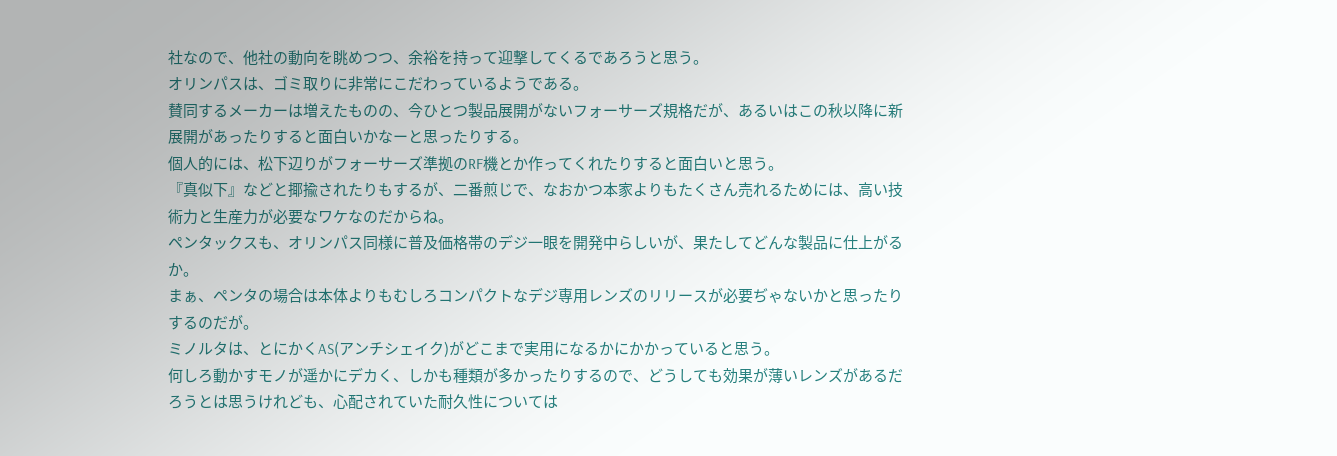社なので、他社の動向を眺めつつ、余裕を持って迎撃してくるであろうと思う。
オリンパスは、ゴミ取りに非常にこだわっているようである。
賛同するメーカーは増えたものの、今ひとつ製品展開がないフォーサーズ規格だが、あるいはこの秋以降に新展開があったりすると面白いかなーと思ったりする。
個人的には、松下辺りがフォーサーズ準拠のRF機とか作ってくれたりすると面白いと思う。
『真似下』などと揶揄されたりもするが、二番煎じで、なおかつ本家よりもたくさん売れるためには、高い技術力と生産力が必要なワケなのだからね。
ペンタックスも、オリンパス同様に普及価格帯のデジ一眼を開発中らしいが、果たしてどんな製品に仕上がるか。
まぁ、ペンタの場合は本体よりもむしろコンパクトなデジ専用レンズのリリースが必要ぢゃないかと思ったりするのだが。
ミノルタは、とにかくAS(アンチシェイク)がどこまで実用になるかにかかっていると思う。
何しろ動かすモノが遥かにデカく、しかも種類が多かったりするので、どうしても効果が薄いレンズがあるだろうとは思うけれども、心配されていた耐久性については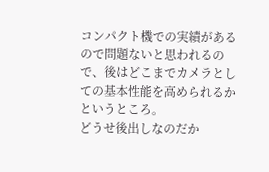コンパクト機での実績があるので問題ないと思われるので、後はどこまでカメラとしての基本性能を高められるかというところ。
どうせ後出しなのだか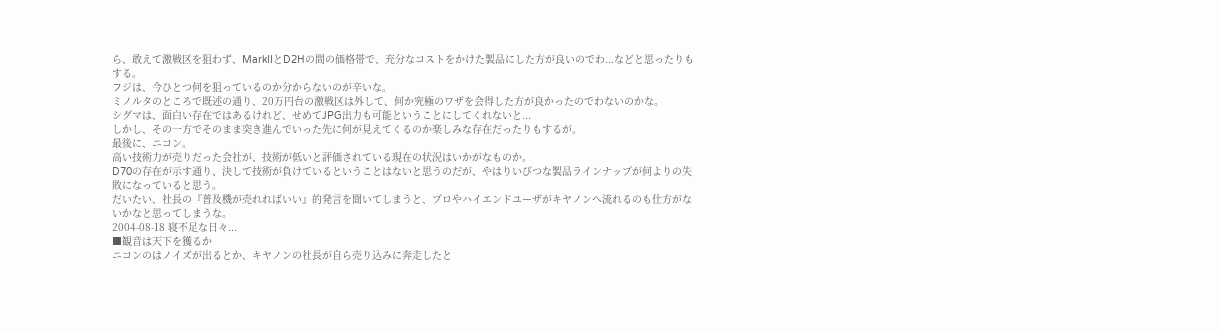ら、敢えて激戦区を狙わず、MarkIIとD2Hの間の価格帯で、充分なコストをかけた製品にした方が良いのでわ...などと思ったりもする。
フジは、今ひとつ何を狙っているのか分からないのが辛いな。
ミノルタのところで既述の通り、20万円台の激戦区は外して、何か究極のワザを会得した方が良かったのでわないのかな。
シグマは、面白い存在ではあるけれど、せめてJPG出力も可能ということにしてくれないと...
しかし、その一方でそのまま突き進んでいった先に何が見えてくるのか楽しみな存在だったりもするが。
最後に、ニコン。
高い技術力が売りだった会社が、技術が低いと評価されている現在の状況はいかがなものか。
D70の存在が示す通り、決して技術が負けているということはないと思うのだが、やはりいびつな製品ラインナップが何よりの失敗になっていると思う。
だいたい、社長の『普及機が売れればいい』的発言を聞いてしまうと、プロやハイエンドユーザがキヤノンへ流れるのも仕方がないかなと思ってしまうな。
2004-08-18 寝不足な日々...
■観音は天下を獲るか
ニコンのはノイズが出るとか、キヤノンの社長が自ら売り込みに奔走したと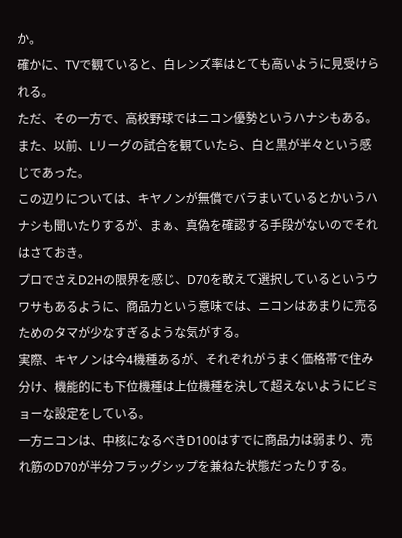か。
確かに、TVで観ていると、白レンズ率はとても高いように見受けられる。
ただ、その一方で、高校野球ではニコン優勢というハナシもある。
また、以前、Lリーグの試合を観ていたら、白と黒が半々という感じであった。
この辺りについては、キヤノンが無償でバラまいているとかいうハナシも聞いたりするが、まぁ、真偽を確認する手段がないのでそれはさておき。
プロでさえD2Hの限界を感じ、D70を敢えて選択しているというウワサもあるように、商品力という意味では、ニコンはあまりに売るためのタマが少なすぎるような気がする。
実際、キヤノンは今4機種あるが、それぞれがうまく価格帯で住み分け、機能的にも下位機種は上位機種を決して超えないようにビミョーな設定をしている。
一方ニコンは、中核になるべきD100はすでに商品力は弱まり、売れ筋のD70が半分フラッグシップを兼ねた状態だったりする。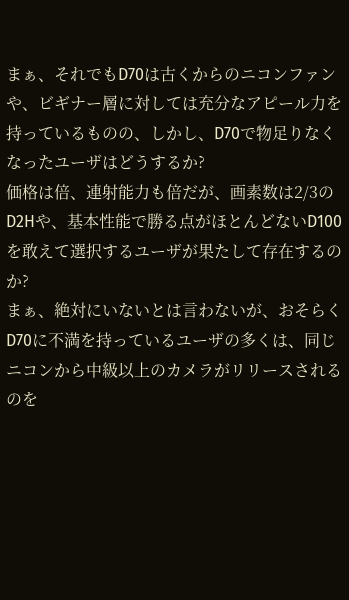まぁ、それでもD70は古くからのニコンファンや、ビギナー層に対しては充分なアピール力を持っているものの、しかし、D70で物足りなくなったユーザはどうするか?
価格は倍、連射能力も倍だが、画素数は2/3のD2Hや、基本性能で勝る点がほとんどないD100を敢えて選択するユーザが果たして存在するのか?
まぁ、絶対にいないとは言わないが、おそらくD70に不満を持っているユーザの多くは、同じニコンから中級以上のカメラがリリースされるのを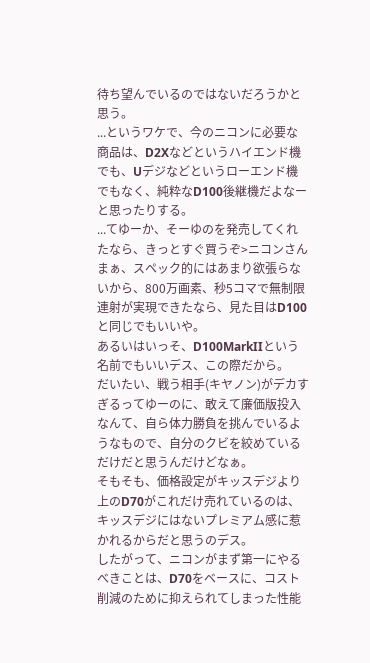待ち望んでいるのではないだろうかと思う。
...というワケで、今のニコンに必要な商品は、D2Xなどというハイエンド機でも、Uデジなどというローエンド機でもなく、純粋なD100後継機だよなーと思ったりする。
...てゆーか、そーゆのを発売してくれたなら、きっとすぐ買うぞ>ニコンさん
まぁ、スペック的にはあまり欲張らないから、800万画素、秒5コマで無制限連射が実現できたなら、見た目はD100と同じでもいいや。
あるいはいっそ、D100MarkIIという名前でもいいデス、この際だから。
だいたい、戦う相手(キヤノン)がデカすぎるってゆーのに、敢えて廉価版投入なんて、自ら体力勝負を挑んでいるようなもので、自分のクビを絞めているだけだと思うんだけどなぁ。
そもそも、価格設定がキッスデジより上のD70がこれだけ売れているのは、キッスデジにはないプレミアム感に惹かれるからだと思うのデス。
したがって、ニコンがまず第一にやるべきことは、D70をベースに、コスト削減のために抑えられてしまった性能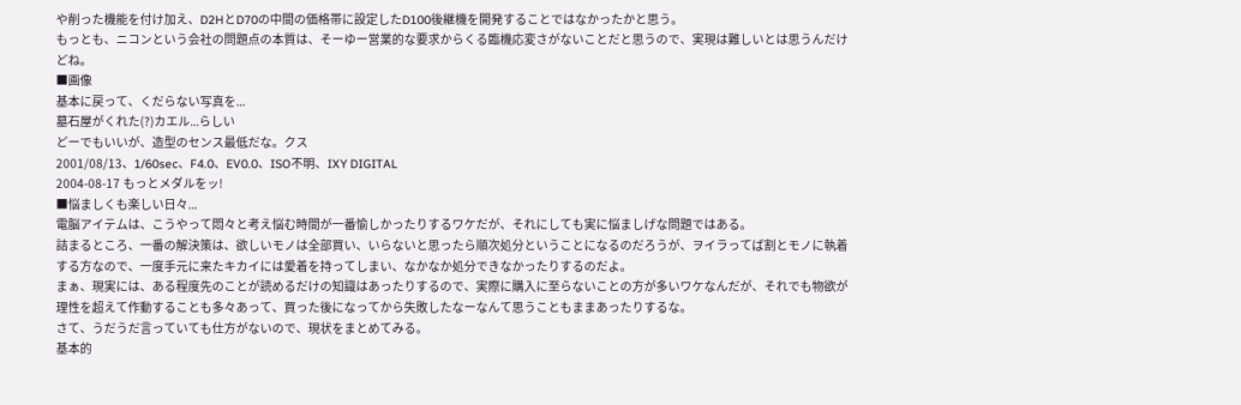や削った機能を付け加え、D2HとD70の中間の価格帯に設定したD100後継機を開発することではなかったかと思う。
もっとも、ニコンという会社の問題点の本質は、そーゆー営業的な要求からくる臨機応変さがないことだと思うので、実現は難しいとは思うんだけどね。
■画像
基本に戻って、くだらない写真を...
墓石屋がくれた(?)カエル...らしい
どーでもいいが、造型のセンス最低だな。クス
2001/08/13、1/60sec、F4.0、EV0.0、ISO不明、IXY DIGITAL
2004-08-17 もっとメダルをッ!
■悩ましくも楽しい日々...
電脳アイテムは、こうやって悶々と考え悩む時間が一番愉しかったりするワケだが、それにしても実に悩ましげな問題ではある。
詰まるところ、一番の解決策は、欲しいモノは全部買い、いらないと思ったら順次処分ということになるのだろうが、ヲイラってば割とモノに執着する方なので、一度手元に来たキカイには愛着を持ってしまい、なかなか処分できなかったりするのだよ。
まぁ、現実には、ある程度先のことが読めるだけの知識はあったりするので、実際に購入に至らないことの方が多いワケなんだが、それでも物欲が理性を超えて作動することも多々あって、買った後になってから失敗したなーなんて思うこともままあったりするな。
さて、うだうだ言っていても仕方がないので、現状をまとめてみる。
基本的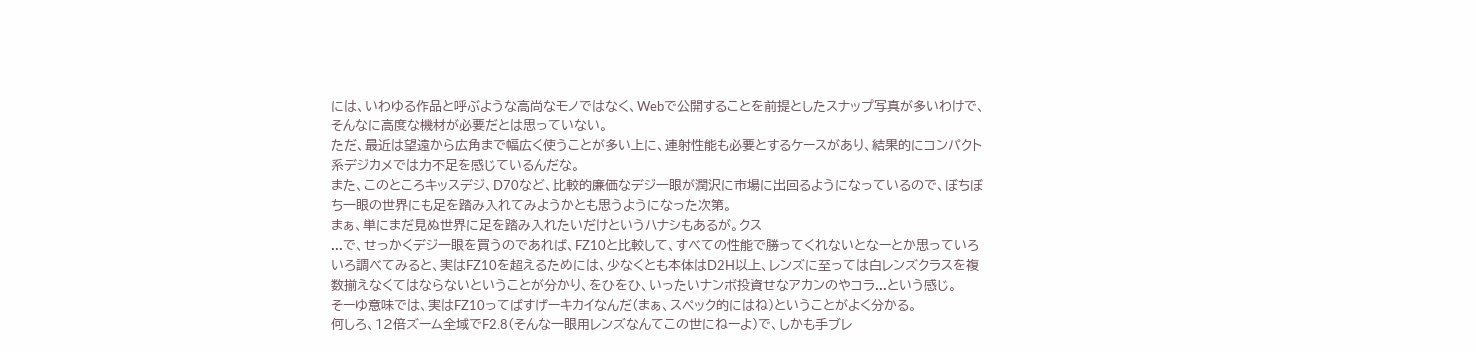には、いわゆる作品と呼ぶような高尚なモノではなく、Webで公開することを前提としたスナップ写真が多いわけで、そんなに高度な機材が必要だとは思っていない。
ただ、最近は望遠から広角まで幅広く使うことが多い上に、連射性能も必要とするケースがあり、結果的にコンパクト系デジカメでは力不足を感じているんだな。
また、このところキッスデジ、D70など、比較的廉価なデジ一眼が潤沢に市場に出回るようになっているので、ぼちぼち一眼の世界にも足を踏み入れてみようかとも思うようになった次第。
まぁ、単にまだ見ぬ世界に足を踏み入れたいだけというハナシもあるが。クス
...で、せっかくデジ一眼を買うのであれば、FZ10と比較して、すべての性能で勝ってくれないとなーとか思っていろいろ調べてみると、実はFZ10を超えるためには、少なくとも本体はD2H以上、レンズに至っては白レンズクラスを複数揃えなくてはならないということが分かり、をひをひ、いったいナンボ投資せなアカンのやコラ...という感じ。
そーゆ意味では、実はFZ10ってばすげーキカイなんだ(まぁ、スペック的にはね)ということがよく分かる。
何しろ、12倍ズーム全域でF2.8(そんな一眼用レンズなんてこの世にねーよ)で、しかも手ブレ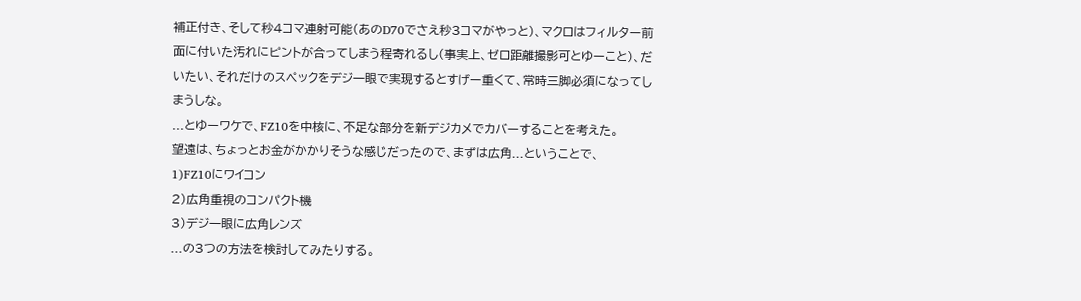補正付き、そして秒4コマ連射可能(あのD70でさえ秒3コマがやっと)、マクロはフィルター前面に付いた汚れにピントが合ってしまう程寄れるし(事実上、ゼロ距離撮影可とゆーこと)、だいたい、それだけのスペックをデジ一眼で実現するとすげー重くて、常時三脚必須になってしまうしな。
...とゆーワケで、FZ10を中核に、不足な部分を新デジカメでカバーすることを考えた。
望遠は、ちょっとお金がかかりそうな感じだったので、まずは広角...ということで、
1)FZ10にワイコン
2)広角重視のコンパクト機
3)デジ一眼に広角レンズ
...の3つの方法を検討してみたりする。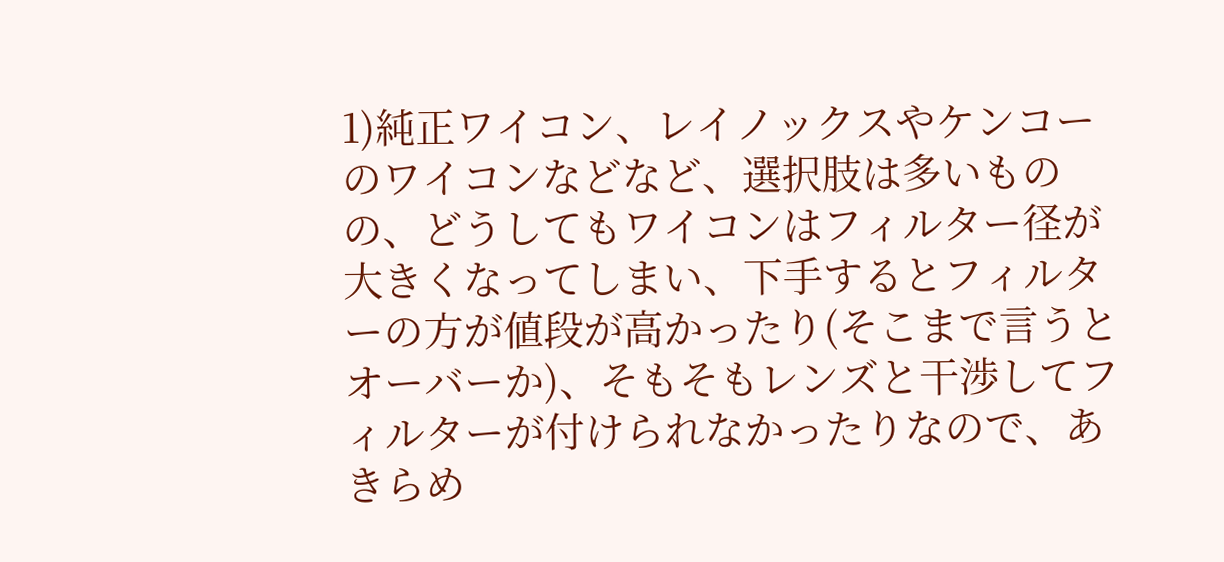1)純正ワイコン、レイノックスやケンコーのワイコンなどなど、選択肢は多いものの、どうしてもワイコンはフィルター径が大きくなってしまい、下手するとフィルターの方が値段が高かったり(そこまで言うとオーバーか)、そもそもレンズと干渉してフィルターが付けられなかったりなので、あきらめ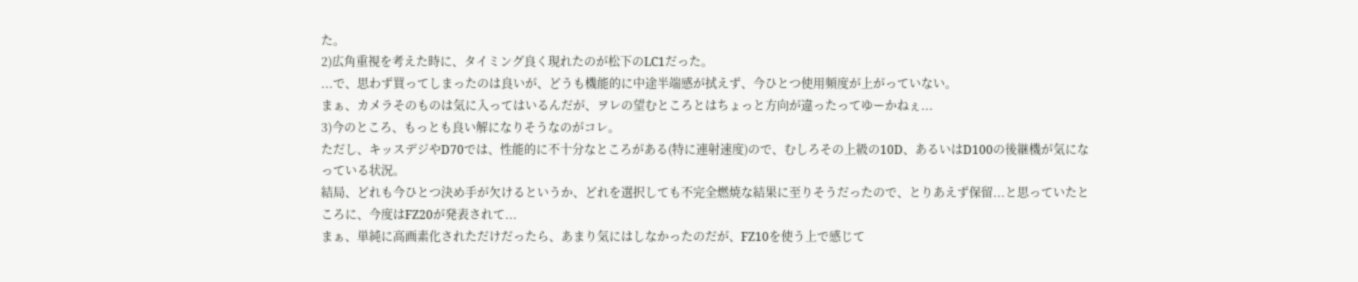た。
2)広角重視を考えた時に、タイミング良く現れたのが松下のLC1だった。
...で、思わず買ってしまったのは良いが、どうも機能的に中途半端感が拭えず、今ひとつ使用頻度が上がっていない。
まぁ、カメラそのものは気に入ってはいるんだが、ヲレの望むところとはちょっと方向が違ったってゆーかねぇ...
3)今のところ、もっとも良い解になりそうなのがコレ。
ただし、キッスデジやD70では、性能的に不十分なところがある(特に連射速度)ので、むしろその上級の10D、あるいはD100の後継機が気になっている状況。
結局、どれも今ひとつ決め手が欠けるというか、どれを選択しても不完全燃焼な結果に至りそうだったので、とりあえず保留...と思っていたところに、今度はFZ20が発表されて...
まぁ、単純に高画素化されただけだったら、あまり気にはしなかったのだが、FZ10を使う上で感じて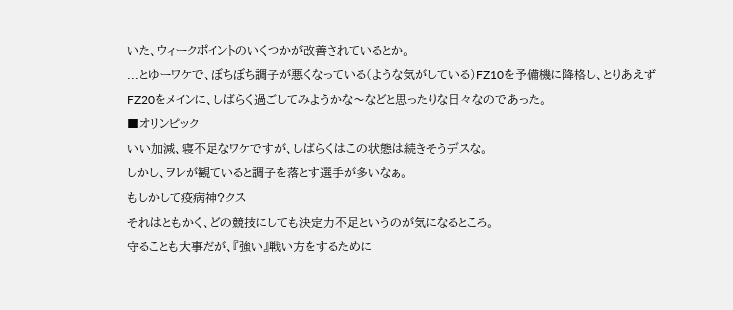いた、ウィークポイントのいくつかが改善されているとか。
...とゆーワケで、ぼちぼち調子が悪くなっている(ような気がしている)FZ10を予備機に降格し、とりあえずFZ20をメインに、しばらく過ごしてみようかな〜などと思ったりな日々なのであった。
■オリンピック
いい加減、寝不足なワケですが、しばらくはこの状態は続きそうデスな。
しかし、ヲレが観ていると調子を落とす選手が多いなぁ。
もしかして疫病神?クス
それはともかく、どの競技にしても決定力不足というのが気になるところ。
守ることも大事だが、『強い』戦い方をするために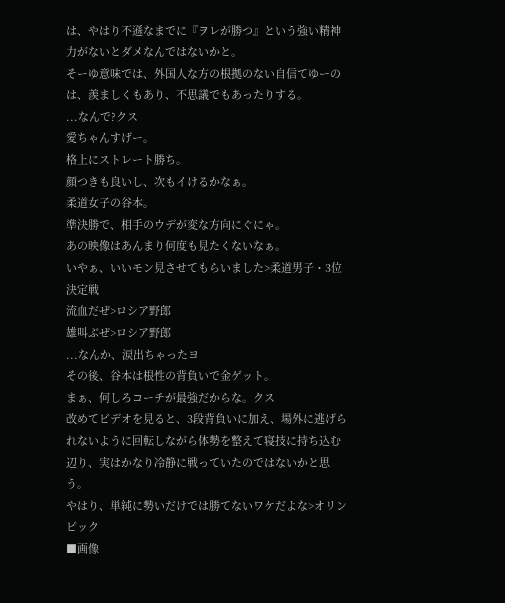は、やはり不遜なまでに『ヲレが勝つ』という強い精神力がないとダメなんではないかと。
そーゆ意味では、外国人な方の根拠のない自信てゆーのは、羨ましくもあり、不思議でもあったりする。
...なんで?クス
愛ちゃんすげー。
格上にストレート勝ち。
顔つきも良いし、次もイけるかなぁ。
柔道女子の谷本。
準決勝で、相手のウデが変な方向にぐにゃ。
あの映像はあんまり何度も見たくないなぁ。
いやぁ、いいモン見させてもらいました>柔道男子・3位決定戦
流血だぜ>ロシア野郎
雄叫ぶぜ>ロシア野郎
...なんか、涙出ちゃったヨ
その後、谷本は根性の背負いで金ゲット。
まぁ、何しろコーチが最強だからな。クス
改めてビデオを見ると、3段背負いに加え、場外に逃げられないように回転しながら体勢を整えて寝技に持ち込む辺り、実はかなり冷静に戦っていたのではないかと思う。
やはり、単純に勢いだけでは勝てないワケだよな>オリンピック
■画像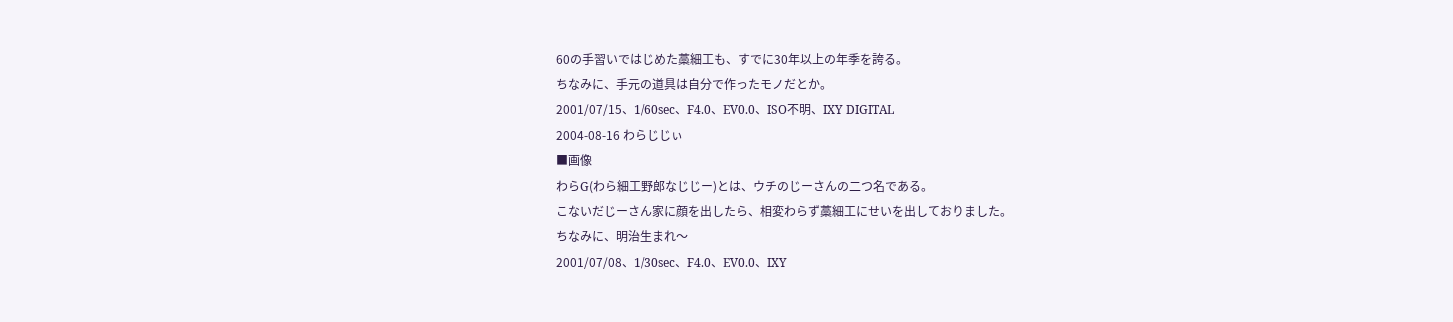60の手習いではじめた藁細工も、すでに30年以上の年季を誇る。
ちなみに、手元の道具は自分で作ったモノだとか。
2001/07/15、1/60sec、F4.0、EV0.0、ISO不明、IXY DIGITAL
2004-08-16 わらじじぃ
■画像
わらG(わら細工野郎なじじー)とは、ウチのじーさんの二つ名である。
こないだじーさん家に顔を出したら、相変わらず藁細工にせいを出しておりました。
ちなみに、明治生まれ〜
2001/07/08、1/30sec、F4.0、EV0.0、IXY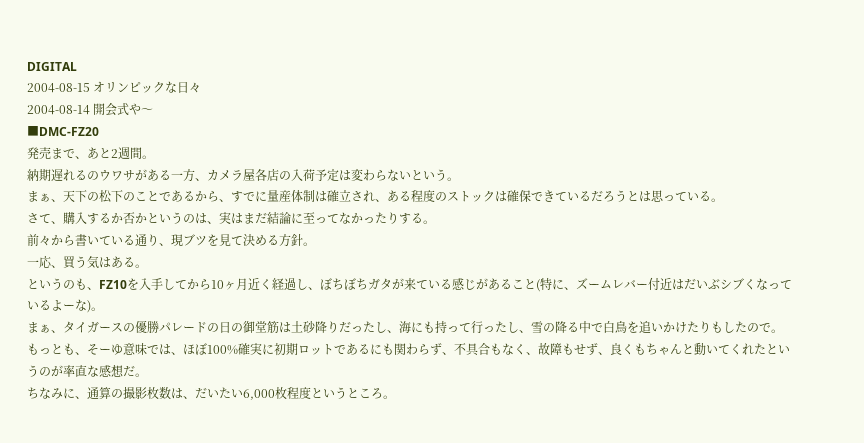DIGITAL
2004-08-15 オリンピックな日々
2004-08-14 開会式や〜
■DMC-FZ20
発売まで、あと2週間。
納期遅れるのウワサがある一方、カメラ屋各店の入荷予定は変わらないという。
まぁ、天下の松下のことであるから、すでに量産体制は確立され、ある程度のストックは確保できているだろうとは思っている。
さて、購入するか否かというのは、実はまだ結論に至ってなかったりする。
前々から書いている通り、現ブツを見て決める方針。
一応、買う気はある。
というのも、FZ10を入手してから10ヶ月近く経過し、ぼちぼちガタが来ている感じがあること(特に、ズームレバー付近はだいぶシブくなっているよーな)。
まぁ、タイガースの優勝パレードの日の御堂筋は土砂降りだったし、海にも持って行ったし、雪の降る中で白鳥を追いかけたりもしたので。
もっとも、そーゆ意味では、ほぼ100%確実に初期ロットであるにも関わらず、不具合もなく、故障もせず、良くもちゃんと動いてくれたというのが率直な感想だ。
ちなみに、通算の撮影枚数は、だいたい6,000枚程度というところ。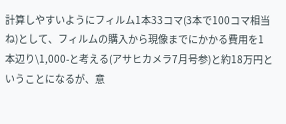計算しやすいようにフィルム1本33コマ(3本で100コマ相当ね)として、フィルムの購入から現像までにかかる費用を1本辺り\1,000-と考える(アサヒカメラ7月号参)と約18万円ということになるが、意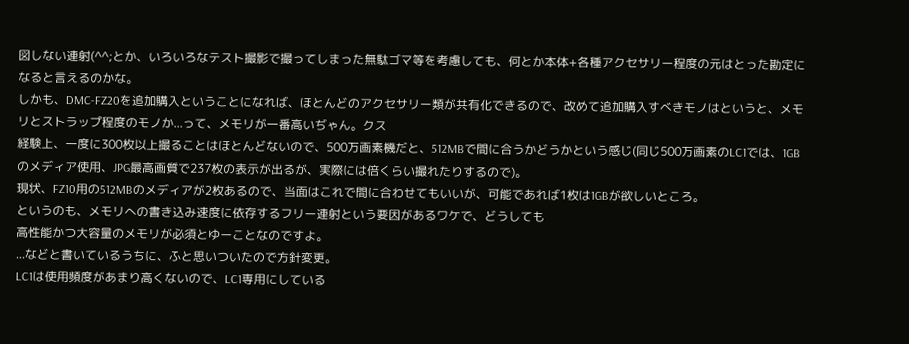図しない連射(^^;とか、いろいろなテスト撮影で撮ってしまった無駄ゴマ等を考慮しても、何とか本体+各種アクセサリー程度の元はとった勘定になると言えるのかな。
しかも、DMC-FZ20を追加購入ということになれば、ほとんどのアクセサリー類が共有化できるので、改めて追加購入すべきモノはというと、メモリとストラップ程度のモノか...って、メモリが一番高いぢゃん。クス
経験上、一度に300枚以上撮ることはほとんどないので、500万画素機だと、512MBで間に合うかどうかという感じ(同じ500万画素のLC1では、1GBのメディア使用、JPG最高画質で237枚の表示が出るが、実際には倍くらい撮れたりするので)。
現状、FZ10用の512MBのメディアが2枚あるので、当面はこれで間に合わせてもいいが、可能であれば1枚は1GBが欲しいところ。
というのも、メモリへの書き込み速度に依存するフリー連射という要因があるワケで、どうしても
高性能かつ大容量のメモリが必須とゆーことなのですよ。
...などと書いているうちに、ふと思いついたので方針変更。
LC1は使用頻度があまり高くないので、LC1専用にしている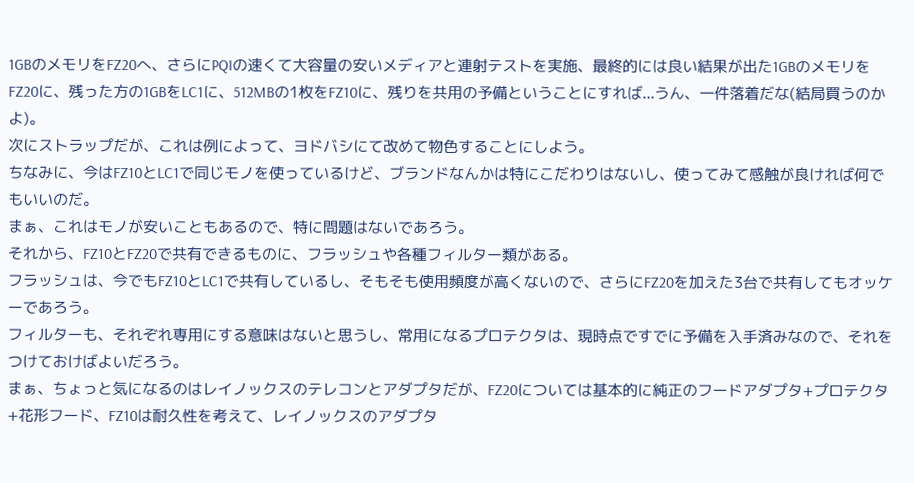1GBのメモリをFZ20へ、さらにPQIの速くて大容量の安いメディアと連射テストを実施、最終的には良い結果が出た1GBのメモリをFZ20に、残った方の1GBをLC1に、512MBの1枚をFZ10に、残りを共用の予備ということにすれば...うん、一件落着だな(結局買うのかよ)。
次にストラップだが、これは例によって、ヨドバシにて改めて物色することにしよう。
ちなみに、今はFZ10とLC1で同じモノを使っているけど、ブランドなんかは特にこだわりはないし、使ってみて感触が良ければ何でもいいのだ。
まぁ、これはモノが安いこともあるので、特に問題はないであろう。
それから、FZ10とFZ20で共有できるものに、フラッシュや各種フィルター類がある。
フラッシュは、今でもFZ10とLC1で共有しているし、そもそも使用頻度が高くないので、さらにFZ20を加えた3台で共有してもオッケーであろう。
フィルターも、それぞれ専用にする意味はないと思うし、常用になるプロテクタは、現時点ですでに予備を入手済みなので、それをつけておけばよいだろう。
まぁ、ちょっと気になるのはレイノックスのテレコンとアダプタだが、FZ20については基本的に純正のフードアダプタ+プロテクタ+花形フード、FZ10は耐久性を考えて、レイノックスのアダプタ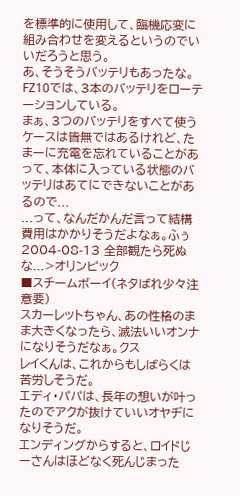を標準的に使用して、臨機応変に組み合わせを変えるというのでいいだろうと思う。
あ、そうそうバッテリもあったな。
FZ10では、3本のバッテリをローテーションしている。
まぁ、3つのバッテリをすべて使うケースは皆無ではあるけれど、たまーに充電を忘れていることがあって、本体に入っている状態のバッテリはあてにできないことがあるので...
...って、なんだかんだ言って結構費用はかかりそうだよなぁ。ふぅ
2004-08-13 全部観たら死ぬな...>オリンピック
■スチームボーイ(ネタばれ少々注意要)
スカーレットちゃん、あの性格のまま大きくなったら、滅法いいオンナになりそうだなぁ。クス
レイくんは、これからもしばらくは苦労しそうだ。
エディ・パパは、長年の想いが叶ったのでアクが抜けていいオヤヂになりそうだ。
エンディングからすると、ロイドじーさんはほどなく死んじまった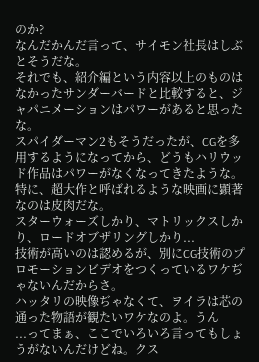のか?
なんだかんだ言って、サイモン社長はしぶとそうだな。
それでも、紹介編という内容以上のものはなかったサンダーバードと比較すると、ジャパニメーションはパワーがあると思ったな。
スパイダーマン2もそうだったが、CGを多用するようになってから、どうもハリウッド作品はパワーがなくなってきたような。
特に、超大作と呼ばれるような映画に顕著なのは皮肉だな。
スターウォーズしかり、マトリックスしかり、ロードオブザリングしかり...
技術が高いのは認めるが、別にCG技術のプロモーションビデオをつくっているワケぢゃないんだからさ。
ハッタリの映像ぢゃなくて、ヲイラは芯の通った物語が観たいワケなのよ。うん
...ってまぁ、ここでいろいろ言ってもしょうがないんだけどね。クス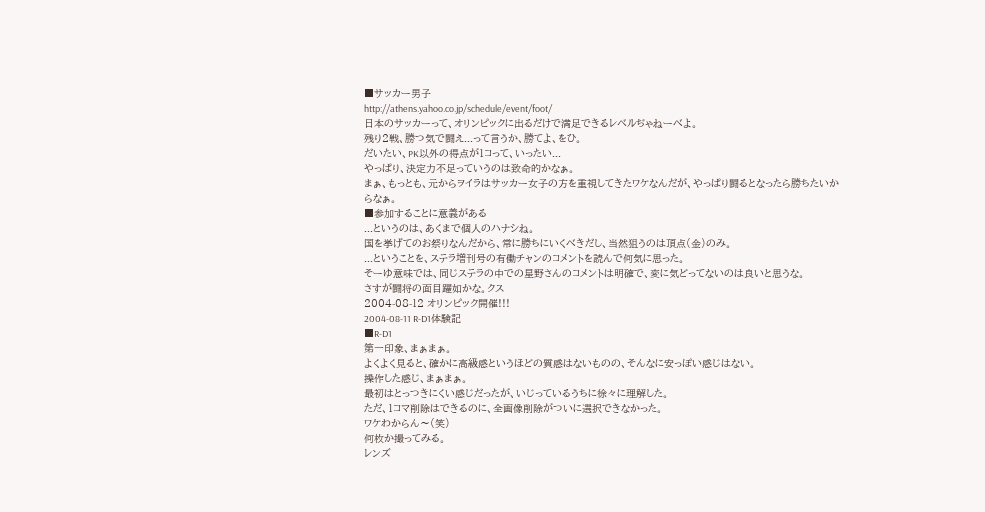■サッカー男子
http://athens.yahoo.co.jp/schedule/event/foot/
日本のサッカーって、オリンピックに出るだけで満足できるレベルぢゃねーべよ。
残り2戦、勝つ気で闘え...って言うか、勝てよ、をひ。
だいたい、PK以外の得点が1コって、いったい...
やっぱり、決定力不足っていうのは致命的かなぁ。
まぁ、もっとも、元からヲイラはサッカー女子の方を重視してきたワケなんだが、やっぱり闘るとなったら勝ちたいからなぁ。
■参加することに意義がある
...というのは、あくまで個人のハナシね。
国を挙げてのお祭りなんだから、常に勝ちにいくべきだし、当然狙うのは頂点(金)のみ。
...ということを、ステラ増刊号の有働チャンのコメントを読んで何気に思った。
そーゆ意味では、同じステラの中での星野さんのコメントは明確で、変に気どってないのは良いと思うな。
さすが闘将の面目躍如かな。クス
2004-08-12 オリンピック開催!!!
2004-08-11 R-D1体験記
■R-D1
第一印象、まぁまぁ。
よくよく見ると、確かに高級感というほどの質感はないものの、そんなに安っぽい感じはない。
操作した感じ、まぁまぁ。
最初はとっつきにくい感じだったが、いじっているうちに徐々に理解した。
ただ、1コマ削除はできるのに、全画像削除がついに選択できなかった。
ワケわからん〜(笑)
何枚か撮ってみる。
レンズ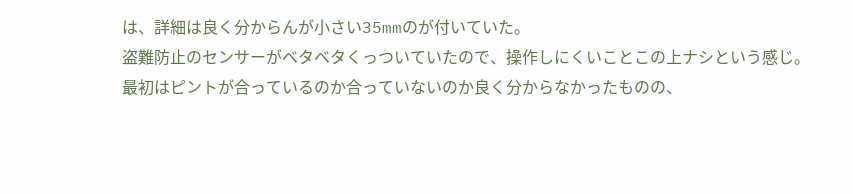は、詳細は良く分からんが小さい35mmのが付いていた。
盗難防止のセンサーがベタベタくっついていたので、操作しにくいことこの上ナシという感じ。
最初はピントが合っているのか合っていないのか良く分からなかったものの、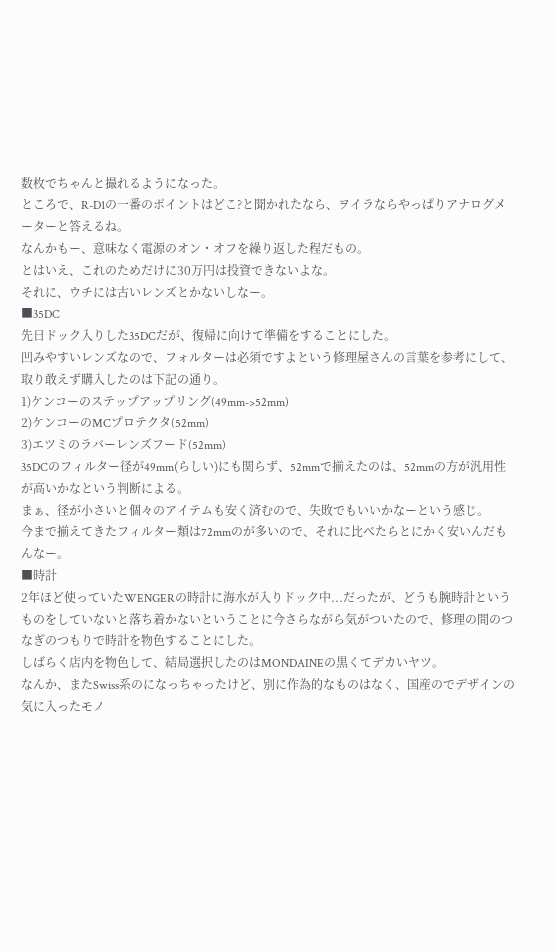数枚でちゃんと撮れるようになった。
ところで、R-D1の一番のポイントはどこ?と聞かれたなら、ヲイラならやっぱりアナログメーターと答えるね。
なんかもー、意味なく電源のオン・オフを繰り返した程だもの。
とはいえ、これのためだけに30万円は投資できないよな。
それに、ウチには古いレンズとかないしなー。
■35DC
先日ドック入りした35DCだが、復帰に向けて準備をすることにした。
凹みやすいレンズなので、フォルターは必須ですよという修理屋さんの言葉を参考にして、取り敢えず購入したのは下記の通り。
1)ケンコーのステップアップリング(49mm->52mm)
2)ケンコーのMCプロテクタ(52mm)
3)エツミのラバーレンズフード(52mm)
35DCのフィルター径が49mm(らしい)にも関らず、52mmで揃えたのは、52mmの方が汎用性が高いかなという判断による。
まぁ、径が小さいと個々のアイテムも安く済むので、失敗でもいいかなーという感じ。
今まで揃えてきたフィルター類は72mmのが多いので、それに比べたらとにかく安いんだもんなー。
■時計
2年ほど使っていたWENGERの時計に海水が入りドック中...だったが、どうも腕時計というものをしていないと落ち着かないということに今さらながら気がついたので、修理の間のつなぎのつもりで時計を物色することにした。
しばらく店内を物色して、結局選択したのはMONDAINEの黒くてデカいヤツ。
なんか、またSwiss系のになっちゃったけど、別に作為的なものはなく、国産のでデザインの気に入ったモノ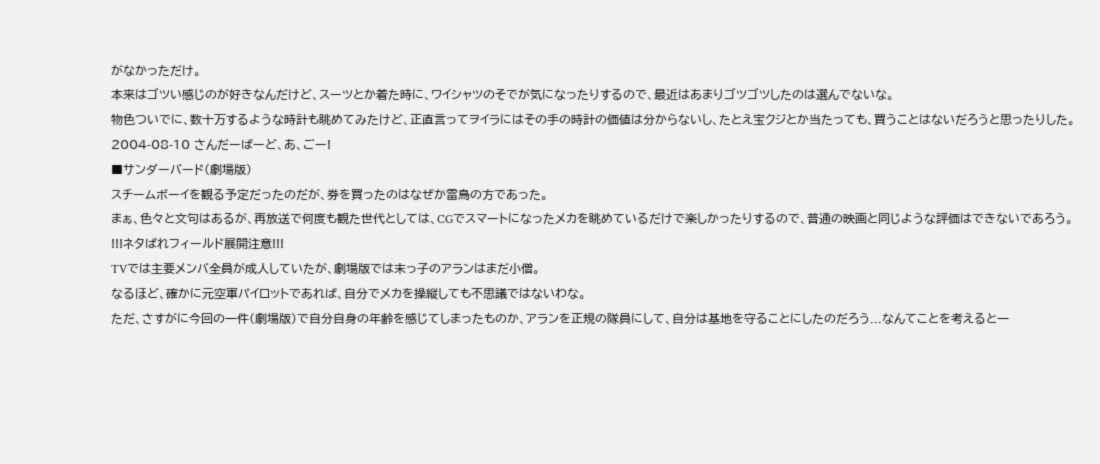がなかっただけ。
本来はゴツい感じのが好きなんだけど、スーツとか着た時に、ワイシャツのそでが気になったりするので、最近はあまりゴツゴツしたのは選んでないな。
物色ついでに、数十万するような時計も眺めてみたけど、正直言ってヲイラにはその手の時計の価値は分からないし、たとえ宝クジとか当たっても、買うことはないだろうと思ったりした。
2004-08-10 さんだーばーど、あ、ごー!
■サンダーバード(劇場版)
スチームボーイを観る予定だったのだが、券を買ったのはなぜか雷鳥の方であった。
まぁ、色々と文句はあるが、再放送で何度も観た世代としては、CGでスマートになったメカを眺めているだけで楽しかったりするので、普通の映画と同じような評価はできないであろう。
!!!ネタばれフィールド展開注意!!!
TVでは主要メンバ全員が成人していたが、劇場版では末っ子のアランはまだ小僧。
なるほど、確かに元空軍パイロットであれば、自分でメカを操縦しても不思議ではないわな。
ただ、さすがに今回の一件(劇場版)で自分自身の年齢を感じてしまったものか、アランを正規の隊員にして、自分は基地を守ることにしたのだろう...なんてことを考えると一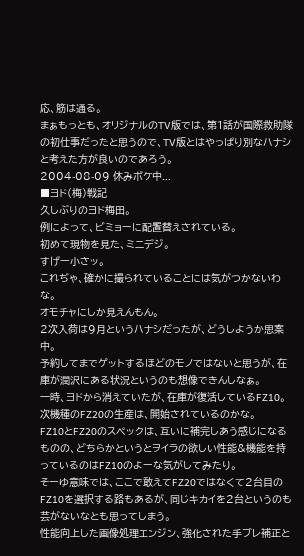応、筋は通る。
まぁもっとも、オリジナルのTV版では、第1話が国際救助隊の初仕事だったと思うので、TV版とはやっぱり別なハナシと考えた方が良いのであろう。
2004-08-09 休みボケ中...
■ヨド(梅)戦記
久しぶりのヨド梅田。
例によって、ビミョーに配置替えされている。
初めて現物を見た、ミニデジ。
すげー小さッ。
これぢゃ、確かに撮られていることには気がつかないわな。
オモチャにしか見えんもん。
2次入荷は9月というハナシだったが、どうしようか思案中。
予約してまでゲットするほどのモノではないと思うが、在庫が潤沢にある状況というのも想像できんしなぁ。
一時、ヨドから消えていたが、在庫が復活しているFZ10。
次機種のFZ20の生産は、開始されているのかな。
FZ10とFZ20のスペックは、互いに補完しあう感じになるものの、どちらかというとヲイラの欲しい性能&機能を持っているのはFZ10のよーな気がしてみたり。
そーゆ意味では、ここで敢えてFZ20ではなくて2台目のFZ10を選択する路もあるが、同じキカイを2台というのも芸がないなとも思ってしまう。
性能向上した画像処理エンジン、強化された手ブレ補正と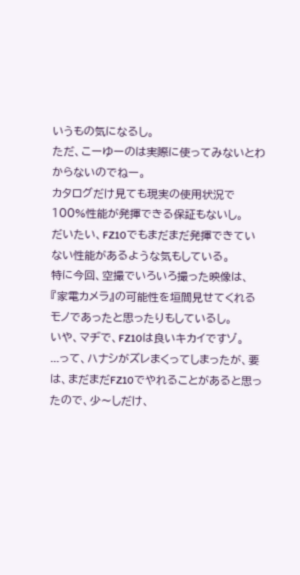いうもの気になるし。
ただ、こーゆーのは実際に使ってみないとわからないのでねー。
カタログだけ見ても現実の使用状況で100%性能が発揮できる保証もないし。
だいたい、FZ10でもまだまだ発揮できていない性能があるような気もしている。
特に今回、空撮でいろいろ撮った映像は、『家電カメラ』の可能性を垣間見せてくれるモノであったと思ったりもしているし。
いや、マヂで、FZ10は良いキカイですゾ。
...って、ハナシがズレまくってしまったが、要は、まだまだFZ10でやれることがあると思ったので、少〜しだけ、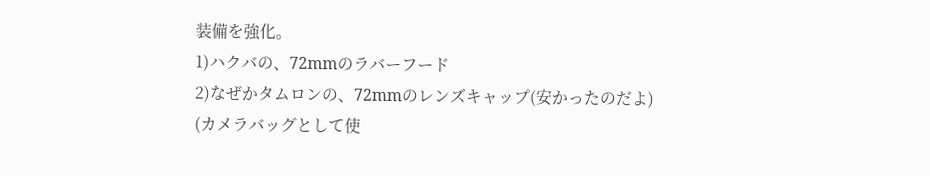装備を強化。
1)ハクバの、72mmのラバーフード
2)なぜかタムロンの、72mmのレンズキャップ(安かったのだよ)
(カメラバッグとして使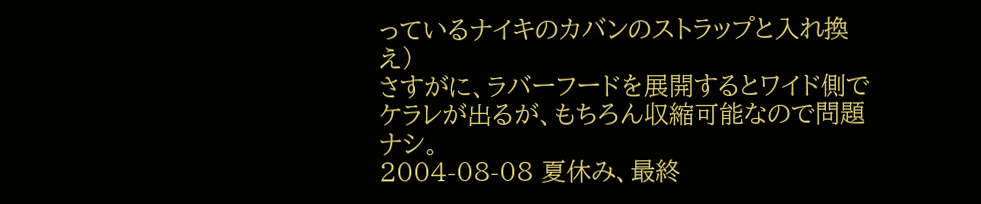っているナイキのカバンのストラップと入れ換え)
さすがに、ラバーフードを展開するとワイド側でケラレが出るが、もちろん収縮可能なので問題ナシ。
2004-08-08 夏休み、最終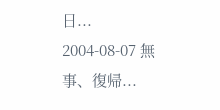日...
2004-08-07 無事、復帰...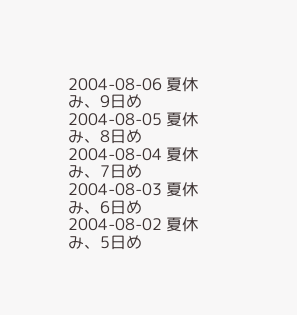2004-08-06 夏休み、9日め
2004-08-05 夏休み、8日め
2004-08-04 夏休み、7日め
2004-08-03 夏休み、6日め
2004-08-02 夏休み、5日め